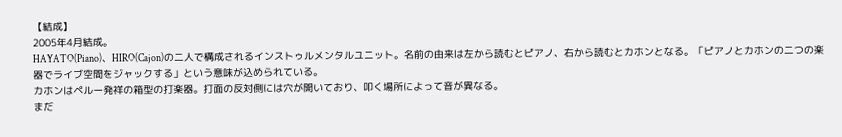【結成】
2005年4月結成。
HAYATO(Piano)、HIRO(Cajon)の二人で構成されるインストゥルメンタルユニット。名前の由来は左から読むとピアノ、右から読むとカホンとなる。「ピアノとカホンの二つの楽器でライブ空間をジャックする」という意味が込められている。
カホンはペルー発祥の箱型の打楽器。打面の反対側には穴が開いており、叩く場所によって音が異なる。
まだ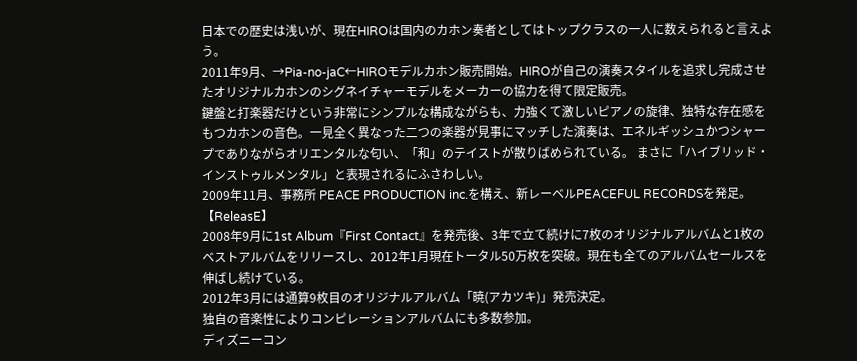日本での歴史は浅いが、現在HIROは国内のカホン奏者としてはトップクラスの一人に数えられると言えよう。
2011年9月、→Pia-no-jaC←HIROモデルカホン販売開始。HIROが自己の演奏スタイルを追求し完成させたオリジナルカホンのシグネイチャーモデルをメーカーの協力を得て限定販売。
鍵盤と打楽器だけという非常にシンプルな構成ながらも、力強くて激しいピアノの旋律、独特な存在感をもつカホンの音色。一見全く異なった二つの楽器が見事にマッチした演奏は、エネルギッシュかつシャープでありながらオリエンタルな匂い、「和」のテイストが散りばめられている。 まさに「ハイブリッド・インストゥルメンタル」と表現されるにふさわしい。
2009年11月、事務所 PEACE PRODUCTION inc.を構え、新レーベルPEACEFUL RECORDSを発足。
【ReleasE】
2008年9月に1st Album『First Contact』を発売後、3年で立て続けに7枚のオリジナルアルバムと1枚のベストアルバムをリリースし、2012年1月現在トータル50万枚を突破。現在も全てのアルバムセールスを伸ばし続けている。
2012年3月には通算9枚目のオリジナルアルバム「暁(アカツキ)」発売決定。
独自の音楽性によりコンピレーションアルバムにも多数参加。
ディズニーコン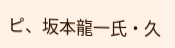ピ、坂本龍一氏・久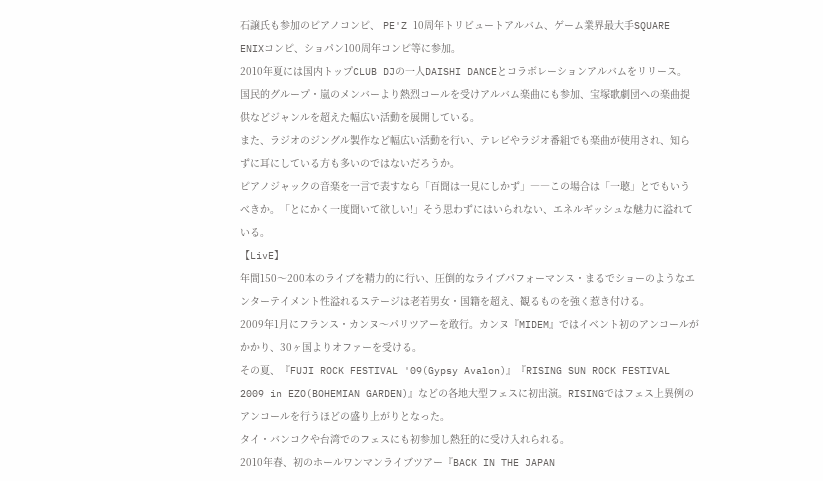石譲氏も参加のピアノコンピ、 PE'Z 10周年トリビュートアルバム、ゲーム業界最大手SQUARE ENIXコンピ、ショパン100周年コンピ等に参加。
2010年夏には国内トップCLUB DJの一人DAISHI DANCEとコラボレーションアルバムをリリース。
国民的グループ・嵐のメンバーより熱烈コールを受けアルバム楽曲にも参加、宝塚歌劇団への楽曲提供などジャンルを超えた幅広い活動を展開している。
また、ラジオのジングル製作など幅広い活動を行い、テレビやラジオ番組でも楽曲が使用され、知らずに耳にしている方も多いのではないだろうか。
ピアノジャックの音楽を一言で表すなら「百聞は一見にしかず」――この場合は「一聴」とでもいうべきか。「とにかく一度聞いて欲しい!」そう思わずにはいられない、エネルギッシュな魅力に溢れている。
【LivE】
年間150〜200本のライブを精力的に行い、圧倒的なライブパフォーマンス・まるでショーのようなエンターテイメント性溢れるステージは老若男女・国籍を超え、観るものを強く惹き付ける。
2009年1月にフランス・カンヌ〜パリツアーを敢行。カンヌ『MIDEM』ではイベント初のアンコールがかかり、30ヶ国よりオファーを受ける。
その夏、『FUJI ROCK FESTIVAL '09(Gypsy Avalon)』『RISING SUN ROCK FESTIVAL 2009 in EZO(BOHEMIAN GARDEN)』などの各地大型フェスに初出演。RISINGではフェス上異例のアンコールを行うほどの盛り上がりとなった。
タイ・バンコクや台湾でのフェスにも初参加し熱狂的に受け入れられる。
2010年春、初のホールワンマンライブツアー『BACK IN THE JAPAN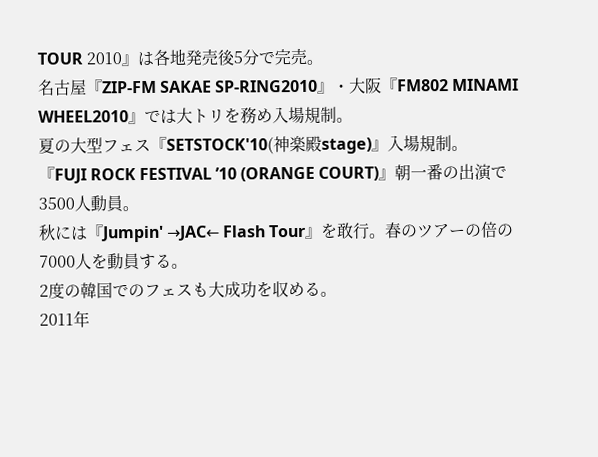TOUR 2010』は各地発売後5分で完売。
名古屋『ZIP-FM SAKAE SP-RING2010』・大阪『FM802 MINAMI WHEEL2010』では大トリを務め入場規制。
夏の大型フェス『SETSTOCK'10(神楽殿stage)』入場規制。
『FUJI ROCK FESTIVAL ’10 (ORANGE COURT)』朝一番の出演で3500人動員。
秋には『Jumpin' →JAC← Flash Tour』を敢行。春のツアーの倍の7000人を動員する。
2度の韓国でのフェスも大成功を収める。
2011年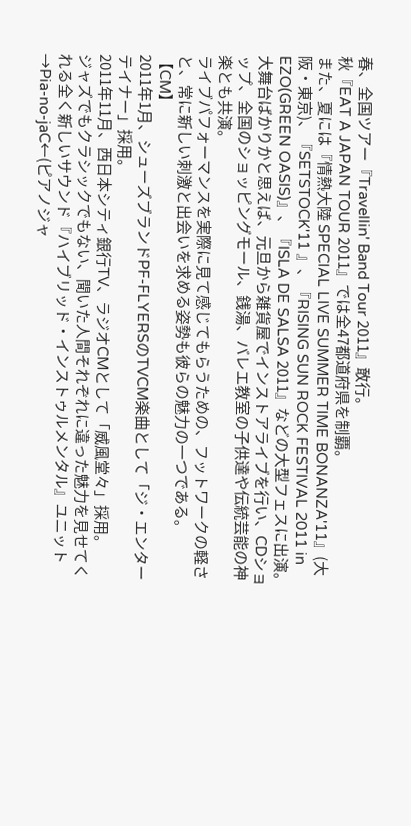春、全国ツアー『Travellin' Band Tour 2011』敢行。
秋『EAT A JAPAN TOUR 2011』では全47都道府県を制覇。
また、夏には『情熱大陸 SPECIAL LIVE SUMMER TIME BONANZA'11』(大阪・東京)、『SETSTOCK'11 』、『RISING SUN ROCK FESTIVAL 2011 in EZO(GREEN OASIS)』、『ISLA DE SALSA 2011』などの大型フェスに出演。
大舞台ばかりかと思えば、元旦から雑貨屋でインストアライブを行い、CDショップ、全国のショッピングモール、銭湯、バレエ教室の子供達や伝統芸能の神楽とも共演。
ライブパフォーマンスを実際に見て感じてもらうための、フットワークの軽さと、常に新しい刺激と出会いを求める姿勢も彼らの魅力の一つである。
【CM】
2011年1月、シューズブランドPF-FLYERSのTVCM楽曲として「ジ・エンターテイナー」採用。
2011年11月、西日本シティ銀行TV、ラジオCMとして「威風堂々」採用。
ジャズでもクラシックでもない、聞いた人間それぞれに違った魅力を見せてくれる全く新しいサウンド『ハイブリッド・インストゥルメンタル』ユニット→Pia-no-jaC←(ピアノジャ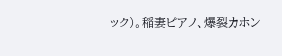ック)。稲妻ピアノ、爆裂カホン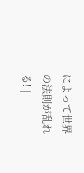によって世界の法則が乱れる! |